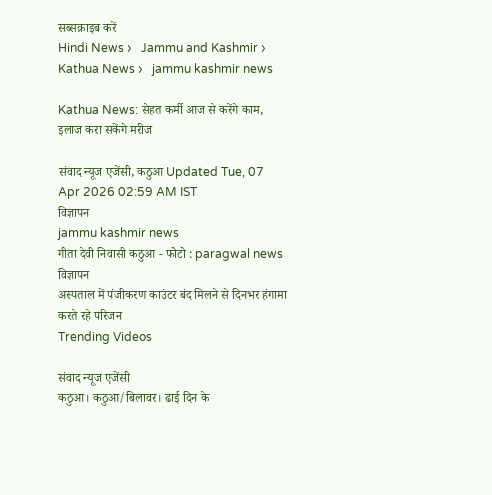सब्सक्राइब करें
Hindi News ›   Jammu and Kashmir ›   Kathua News ›   jammu kashmir news

Kathua News: सेहत कर्मी आज से करेंगे काम, इलाज करा सकेंगे मरीज

संवाद न्यूज एजेंसी, कठुआ Updated Tue, 07 Apr 2026 02:59 AM IST
विज्ञापन
jammu kashmir news
गीता देवी निवासी कठुआ - फोटो : paragwal news
विज्ञापन
अस्पताल में पंजीकरण काउंटर बंद मिलने से दिनभर हंगामा करते रहे परिजन
Trending Videos

संवाद न्यूज एजेंसी
कठुआ। कठुआ/बिलावर। ढाई दिन के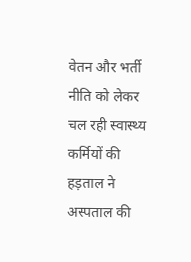वेतन और भर्ती नीति को लेकर चल रही स्वास्थ्य कर्मियों की हड़ताल ने अस्पताल की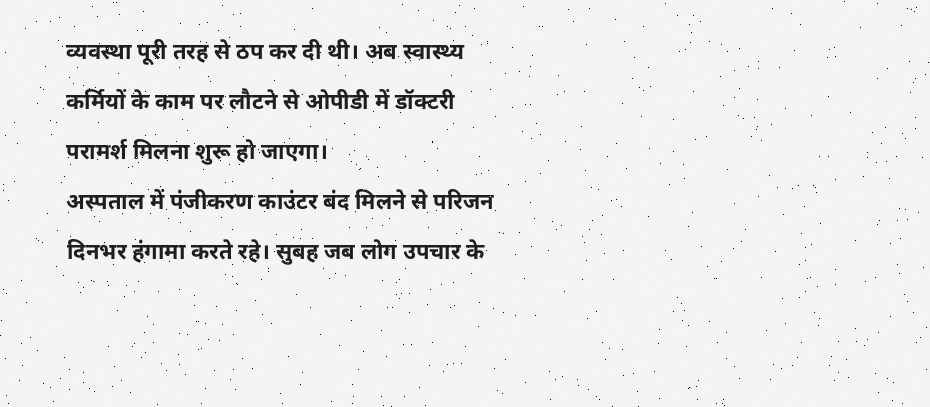व्यवस्था पूरी तरह से ठप कर दी थी। अब स्वास्थ्य कर्मियों के काम पर लौटने से ओपीडी में डॉक्टरी परामर्श मिलना शुरू हो जाएगा।
अस्पताल में पंजीकरण काउंटर बंद मिलने से परिजन दिनभर हंगामा करते रहे। सुबह जब लोग उपचार के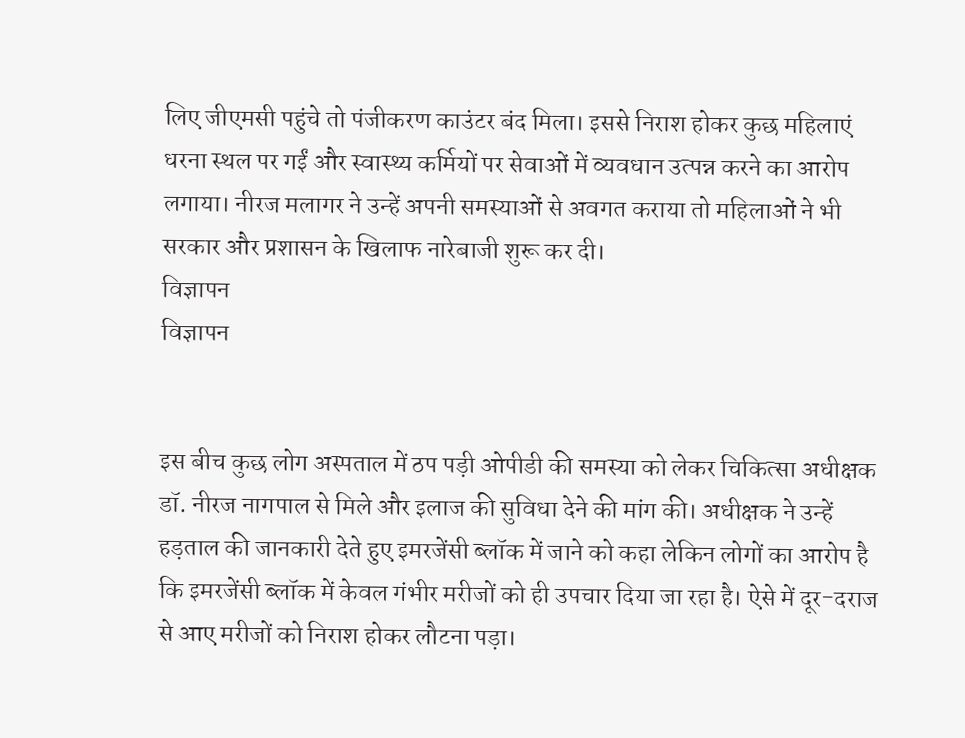लिए जीएमसी पहुंचे तो पंजीकरण काउंटर बंद मिला। इससे निराश होकर कुछ महिलाएं धरना स्थल पर गईं और स्वास्थ्य कर्मियों पर सेवाओं में व्यवधान उत्पन्न करने का आरोप लगाया। नीरज मलागर ने उन्हें अपनी समस्याओं से अवगत कराया तो महिलाओं ने भी सरकार और प्रशासन के खिलाफ नारेबाजी शुरू कर दी।
विज्ञापन
विज्ञापन


इस बीच कुछ लोग अस्पताल में ठप पड़ी ओपीडी की समस्या को लेकर चिकित्सा अधीक्षक डॉ. नीरज नागपाल से मिले और इलाज की सुविधा देने की मांग की। अधीक्षक ने उन्हें हड़ताल की जानकारी देते हुए इमरजेंसी ब्लॉक में जाने को कहा लेकिन लोगों का आरोप है कि इमरजेंसी ब्लॉक में केवल गंभीर मरीजों को ही उपचार दिया जा रहा है। ऐसे में दूर-दराज से आए मरीजों को निराश होकर लौटना पड़ा।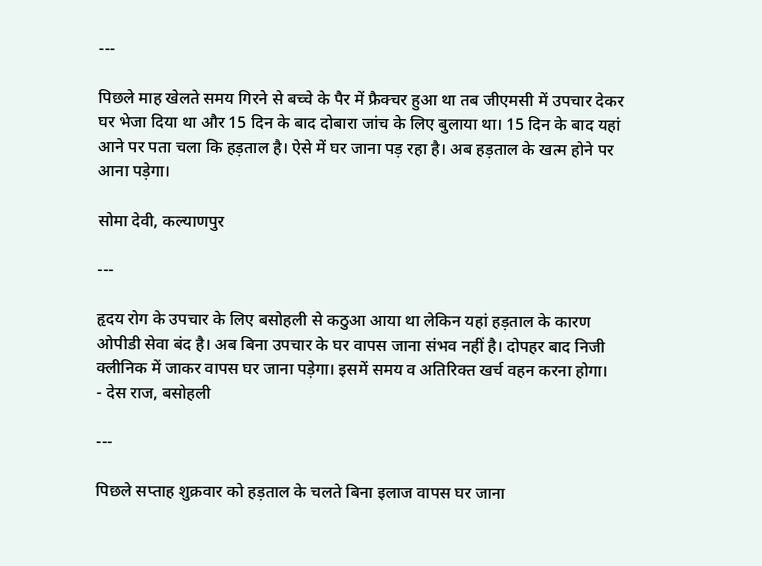---

पिछले माह खेलते समय गिरने से बच्चे के पैर में फ्रैक्चर हुआ था तब जीएमसी में उपचार देकर घर भेजा दिया था और 15 दिन के बाद दोबारा जांच के लिए बुलाया था। 15 दिन के बाद यहां आने पर पता चला कि हड़ताल है। ऐसे में घर जाना पड़ रहा है। अब हड़ताल के खत्म होने पर आना पड़ेगा।

सोमा देवी, कल्याणपुर

---

हृदय रोग के उपचार के लिए बसोहली से कठुआ आया था लेकिन यहां हड़ताल के कारण ओपीडी सेवा बंद है। अब बिना उपचार के घर वापस जाना संभव नहीं है। दोपहर बाद निजी क्लीनिक में जाकर वापस घर जाना पड़ेगा। इसमें समय व अतिरिक्त खर्च वहन करना होगा।
- देस राज, बसोहली

---

पिछले सप्ताह शुक्रवार को हड़ताल के चलते बिना इलाज वापस घर जाना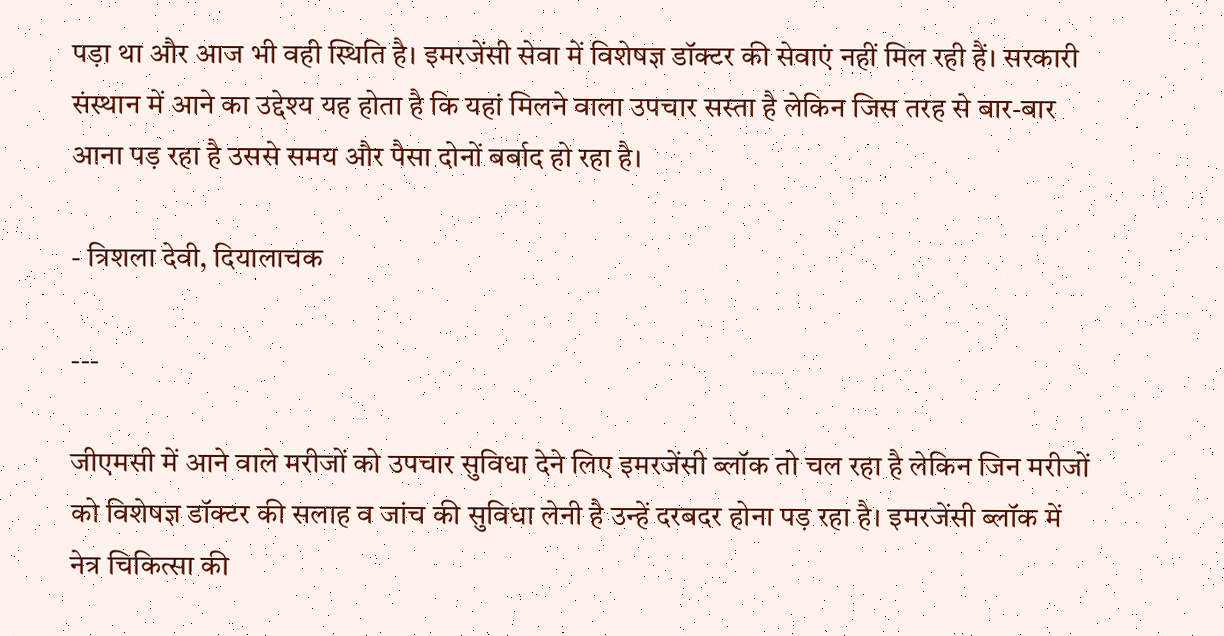पड़ा था और आज भी वही स्थिति है। इमरजेंसी सेवा में विशेषज्ञ डॉक्टर की सेवाएं नहीं मिल रही हैं। सरकारी संस्थान में आने का उद्देश्य यह होता है कि यहां मिलने वाला उपचार सस्ता है लेकिन जिस तरह से बार-बार आना पड़ रहा है उससे समय और पैसा दोनों बर्बाद हो रहा है।

- त्रिशला देवी, दियालाचक

---

जीएमसी में आने वाले मरीजों को उपचार सुविधा देने लिए इमरजेंसी ब्लॉक तो चल रहा है लेकिन जिन मरीजों को विशेषज्ञ डॉक्टर की सलाह व जांच की सुविधा लेनी है उन्हें दरबदर होना पड़ रहा है। इमरजेंसी ब्लॉक में नेत्र चिकित्सा की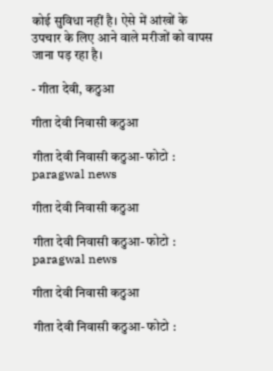कोई सुविधा नहीं है। ऐसे में आंखों के उपचार के लिए आने वाले मरीजों को वापस जाना पड़ रहा है।

- गीता देवी, कठुआ

गीता देवी निवासी कठुआ

गीता देवी निवासी कठुआ- फोटो : paragwal news

गीता देवी निवासी कठुआ

गीता देवी निवासी कठुआ- फोटो : paragwal news

गीता देवी निवासी कठुआ

गीता देवी निवासी कठुआ- फोटो :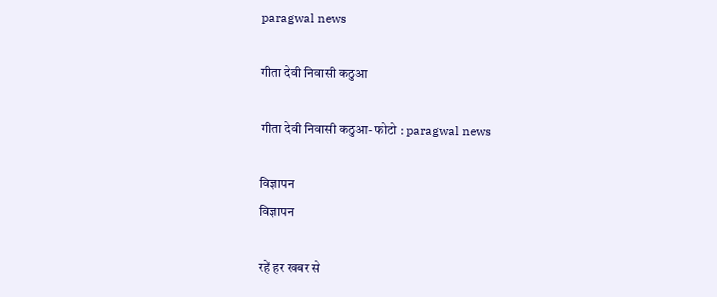paragwal news

गीता देवी निवासी कठुआ

गीता देवी निवासी कठुआ- फोटो : paragwal news

विज्ञापन
विज्ञापन

रहें हर खबर से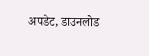अपडेट, डाउनलोड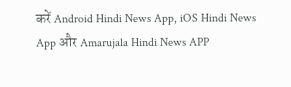करें Android Hindi News App, iOS Hindi News App और Amarujala Hindi News APP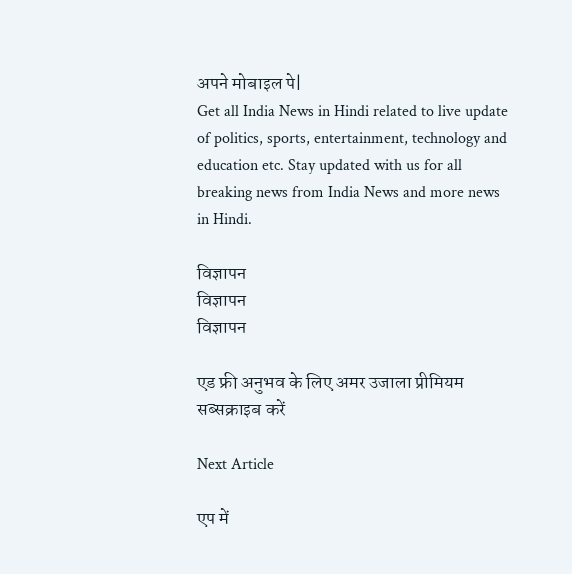अपने मोबाइल पे|
Get all India News in Hindi related to live update of politics, sports, entertainment, technology and education etc. Stay updated with us for all breaking news from India News and more news in Hindi.

विज्ञापन
विज्ञापन
विज्ञापन

एड फ्री अनुभव के लिए अमर उजाला प्रीमियम सब्सक्राइब करें

Next Article

एप में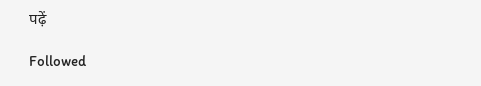पढ़ें

Followed